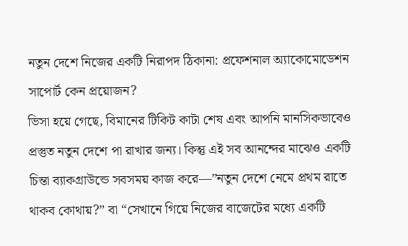নতুন দেশে নিজের একটি নিরাপদ ঠিকানা: প্রফেশনাল অ্যাকোমোডেশন সাপোর্ট কেন প্রয়োজন?
ভিসা হয়ে গেছে, বিমানের টিকিট কাটা শেষ এবং আপনি মানসিকভাবেও প্রস্তুত নতুন দেশে পা রাখার জন্য। কিন্তু এই সব আনন্দের মাঝেও একটি চিন্তা ব্যাকগ্রাউন্ডে সবসময় কাজ করে—”নতুন দেশে নেমে প্রথম রাতে থাকব কোথায়?” বা “সেখানে গিয়ে নিজের বাজেটের মধ্যে একটি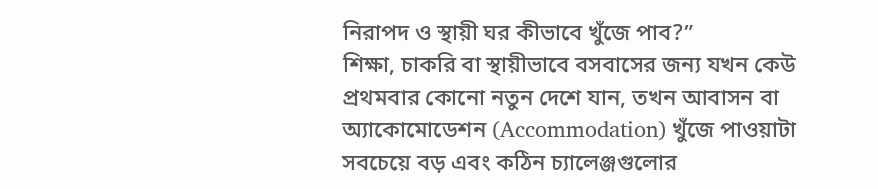নিরাপদ ও স্থায়ী ঘর কীভাবে খুঁজে পাব?”
শিক্ষা, চাকরি বা স্থায়ীভাবে বসবাসের জন্য যখন কেউ প্রথমবার কোনো নতুন দেশে যান, তখন আবাসন বা অ্যাকোমোডেশন (Accommodation) খুঁজে পাওয়াটা সবচেয়ে বড় এবং কঠিন চ্যালেঞ্জগুলোর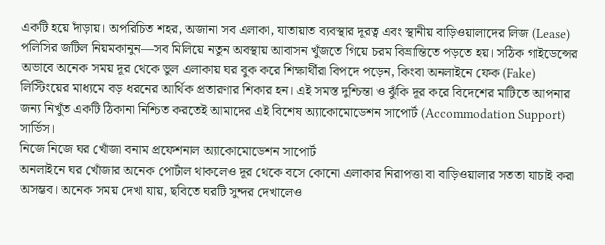একটি হয়ে দাঁড়ায়। অপরিচিত শহর, অজানা সব এলাকা, যাতায়াত ব্যবস্থার দূরত্ব এবং স্থানীয় বাড়িওয়ালাদের লিজ (Lease) পলিসির জটিল নিয়মকানুন—সব মিলিয়ে নতুন অবস্থায় আবাসন খুঁজতে গিয়ে চরম বিভ্রান্তিতে পড়তে হয়। সঠিক গাইডেন্সের অভাবে অনেক সময় দূর থেকে ভুল এলাকায় ঘর বুক করে শিক্ষার্থীরা বিপদে পড়েন, কিংবা অনলাইনে ফেক (Fake) লিস্টিংয়ের মাধ্যমে বড় ধরনের আর্থিক প্রতারণার শিকার হন। এই সমস্ত দুশ্চিন্তা ও ঝুঁকি দূর করে বিদেশের মাটিতে আপনার জন্য নিখুঁত একটি ঠিকানা নিশ্চিত করতেই আমাদের এই বিশেষ অ্যাকোমোডেশন সাপোর্ট (Accommodation Support) সার্ভিস।
নিজে নিজে ঘর খোঁজা বনাম প্রফেশনাল অ্যাকোমোডেশন সাপোর্ট
অনলাইনে ঘর খোঁজার অনেক পোর্টাল থাকলেও দূর থেকে বসে কোনো এলাকার নিরাপত্তা বা বাড়িওয়ালার সততা যাচাই করা অসম্ভব। অনেক সময় দেখা যায়, ছবিতে ঘরটি সুন্দর দেখালেও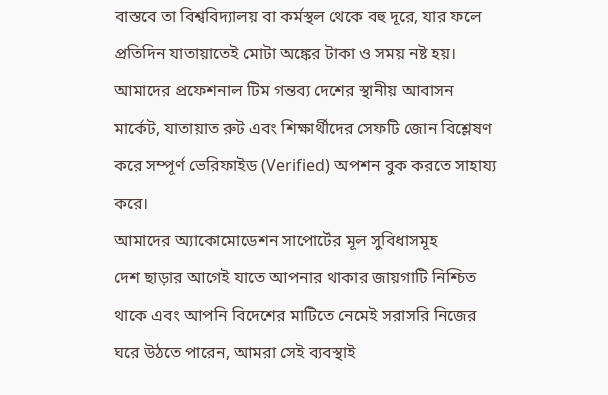বাস্তবে তা বিশ্ববিদ্যালয় বা কর্মস্থল থেকে বহু দূরে, যার ফলে প্রতিদিন যাতায়াতেই মোটা অঙ্কের টাকা ও সময় নষ্ট হয়। আমাদের প্রফেশনাল টিম গন্তব্য দেশের স্থানীয় আবাসন মার্কেট, যাতায়াত রুট এবং শিক্ষার্থীদের সেফটি জোন বিশ্লেষণ করে সম্পূর্ণ ভেরিফাইড (Verified) অপশন বুক করতে সাহায্য করে।
আমাদের অ্যাকোমোডেশন সাপোর্টের মূল সুবিধাসমূহ
দেশ ছাড়ার আগেই যাতে আপনার থাকার জায়গাটি নিশ্চিত থাকে এবং আপনি বিদেশের মাটিতে নেমেই সরাসরি নিজের ঘরে উঠতে পারেন, আমরা সেই ব্যবস্থাই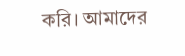করি। আমাদের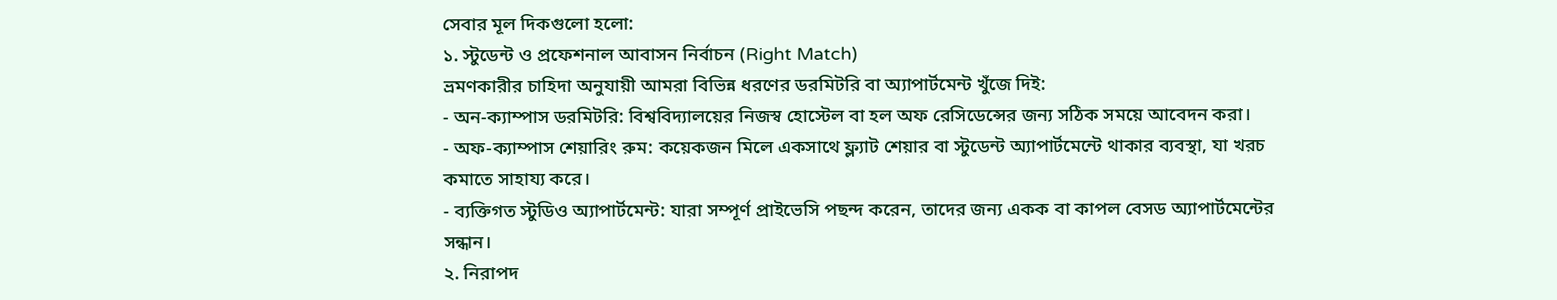সেবার মূল দিকগুলো হলো:
১. স্টুডেন্ট ও প্রফেশনাল আবাসন নির্বাচন (Right Match)
ভ্রমণকারীর চাহিদা অনুযায়ী আমরা বিভিন্ন ধরণের ডরমিটরি বা অ্যাপার্টমেন্ট খুঁজে দিই:
- অন-ক্যাম্পাস ডরমিটরি: বিশ্ববিদ্যালয়ের নিজস্ব হোস্টেল বা হল অফ রেসিডেন্সের জন্য সঠিক সময়ে আবেদন করা।
- অফ-ক্যাম্পাস শেয়ারিং রুম: কয়েকজন মিলে একসাথে ফ্ল্যাট শেয়ার বা স্টুডেন্ট অ্যাপার্টমেন্টে থাকার ব্যবস্থা, যা খরচ কমাতে সাহায্য করে।
- ব্যক্তিগত স্টুডিও অ্যাপার্টমেন্ট: যারা সম্পূর্ণ প্রাইভেসি পছন্দ করেন, তাদের জন্য একক বা কাপল বেসড অ্যাপার্টমেন্টের সন্ধান।
২. নিরাপদ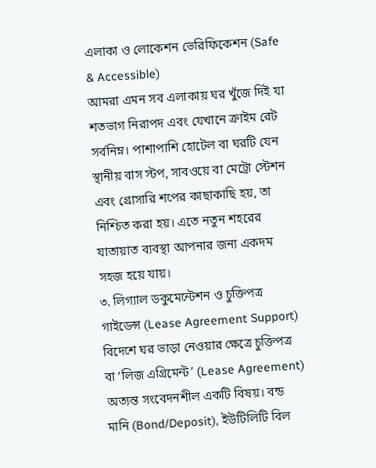এলাকা ও লোকেশন ভেরিফিকেশন (Safe & Accessible)
আমরা এমন সব এলাকায় ঘর খুঁজে দিই যা শতভাগ নিরাপদ এবং যেখানে ক্রাইম রেট সর্বনিম্ন। পাশাপাশি হোটেল বা ঘরটি যেন স্থানীয় বাস স্টপ, সাবওয়ে বা মেট্রো স্টেশন এবং গ্রোসারি শপের কাছাকাছি হয়, তা নিশ্চিত করা হয়। এতে নতুন শহরের যাতায়াত ব্যবস্থা আপনার জন্য একদম সহজ হয়ে যায়।
৩. লিগ্যাল ডকুমেন্টেশন ও চুক্তিপত্র গাইডেন্স (Lease Agreement Support)
বিদেশে ঘর ভাড়া নেওয়ার ক্ষেত্রে চুক্তিপত্র বা ‘লিজ এগ্রিমেন্ট’ (Lease Agreement) অত্যন্ত সংবেদনশীল একটি বিষয়। বন্ড মানি (Bond/Deposit), ইউটিলিটি বিল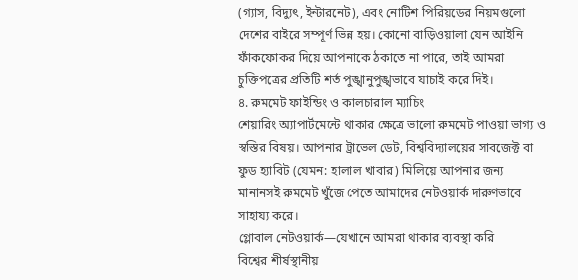(গ্যাস, বিদ্যুৎ, ইন্টারনেট), এবং নোটিশ পিরিয়ডের নিয়মগুলো দেশের বাইরে সম্পূর্ণ ভিন্ন হয়। কোনো বাড়িওয়ালা যেন আইনি ফাঁকফোকর দিয়ে আপনাকে ঠকাতে না পারে, তাই আমরা চুক্তিপত্রের প্রতিটি শর্ত পুঙ্খানুপুঙ্খভাবে যাচাই করে দিই।
৪. রুমমেট ফাইন্ডিং ও কালচারাল ম্যাচিং
শেয়ারিং অ্যাপার্টমেন্টে থাকার ক্ষেত্রে ভালো রুমমেট পাওয়া ভাগ্য ও স্বস্তির বিষয়। আপনার ট্রাভেল ডেট, বিশ্ববিদ্যালয়ের সাবজেক্ট বা ফুড হ্যাবিট (যেমন: হালাল খাবার) মিলিয়ে আপনার জন্য মানানসই রুমমেট খুঁজে পেতে আমাদের নেটওয়ার্ক দারুণভাবে সাহায্য করে।
গ্লোবাল নেটওয়ার্ক—যেখানে আমরা থাকার ব্যবস্থা করি
বিশ্বের শীর্ষস্থানীয়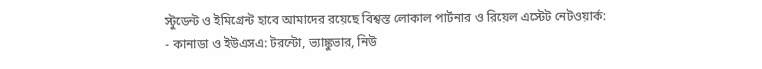স্টুডেন্ট ও ইমিগ্রেন্ট হাবে আমাদের রয়েছে বিশ্বস্ত লোকাল পার্টনার ও রিয়েল এস্টেট নেটওয়ার্ক:
- কানাডা ও ইউএসএ: টরন্টো, ভ্যাঙ্কুভার, নিউ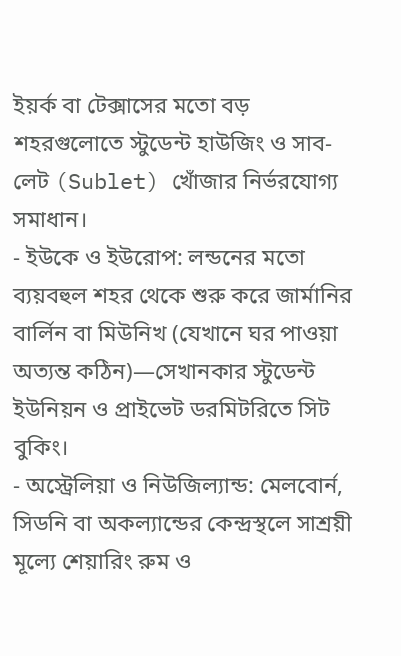ইয়র্ক বা টেক্সাসের মতো বড় শহরগুলোতে স্টুডেন্ট হাউজিং ও সাব-লেট (Sublet) খোঁজার নির্ভরযোগ্য সমাধান।
- ইউকে ও ইউরোপ: লন্ডনের মতো ব্যয়বহুল শহর থেকে শুরু করে জার্মানির বার্লিন বা মিউনিখ (যেখানে ঘর পাওয়া অত্যন্ত কঠিন)—সেখানকার স্টুডেন্ট ইউনিয়ন ও প্রাইভেট ডরমিটরিতে সিট বুকিং।
- অস্ট্রেলিয়া ও নিউজিল্যান্ড: মেলবোর্ন, সিডনি বা অকল্যান্ডের কেন্দ্রস্থলে সাশ্রয়ী মূল্যে শেয়ারিং রুম ও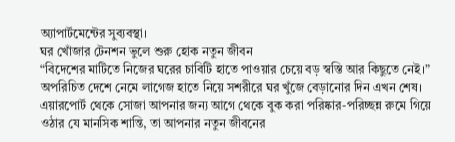অ্যাপার্টমেন্টের সুব্যবস্থা।
ঘর খোঁজার টেনশন ভুলে শুরু হোক নতুন জীবন
“বিদেশের মাটিতে নিজের ঘরের চাবিটি হাতে পাওয়ার চেয়ে বড় স্বস্তি আর কিছুতে নেই।”
অপরিচিত দেশে নেমে লাগেজ হাতে নিয়ে সশরীরে ঘর খুঁজে বেড়ানোর দিন এখন শেষ। এয়ারপোর্ট থেকে সোজা আপনার জন্য আগে থেকে বুক করা পরিষ্কার-পরিচ্ছন্ন রুমে গিয়ে ওঠার যে মানসিক শান্তি, তা আপনার নতুন জীবনের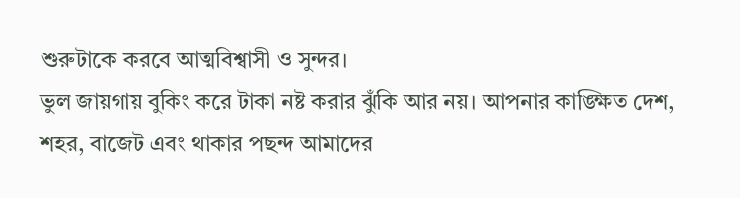শুরুটাকে করবে আত্মবিশ্বাসী ও সুন্দর।
ভুল জায়গায় বুকিং করে টাকা নষ্ট করার ঝুঁকি আর নয়। আপনার কাঙ্ক্ষিত দেশ, শহর, বাজেট এবং থাকার পছন্দ আমাদের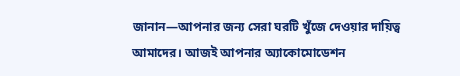জানান—আপনার জন্য সেরা ঘরটি খুঁজে দেওয়ার দায়িত্ব আমাদের। আজই আপনার অ্যাকোমোডেশন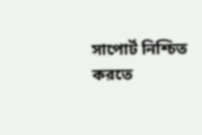সাপোর্ট নিশ্চিত করতে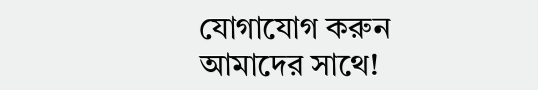যোগাযোগ করুন আমাদের সাথে!